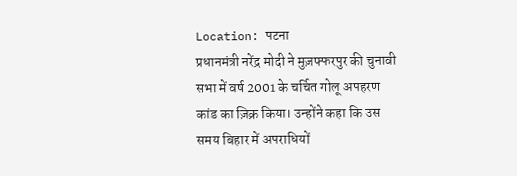Location: पटना
प्रधानमंत्री नरेंद्र मोदी ने मुज़फ्फरपुर की चुनावी सभा में वर्ष 2001 के चर्चित गोलू अपहरण कांड का ज़िक्र किया। उन्होंने कहा कि उस समय बिहार में अपराधियों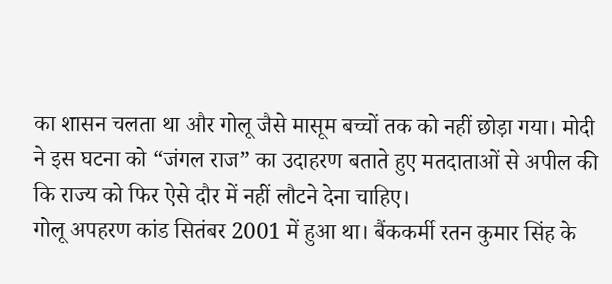का शासन चलता था और गोलू जैसे मासूम बच्चों तक को नहीं छोड़ा गया। मोदी ने इस घटना को “जंगल राज” का उदाहरण बताते हुए मतदाताओं से अपील की कि राज्य को फिर ऐसे दौर में नहीं लौटने देना चाहिए।
गोलू अपहरण कांड सितंबर 2001 में हुआ था। बैंककर्मी रतन कुमार सिंह के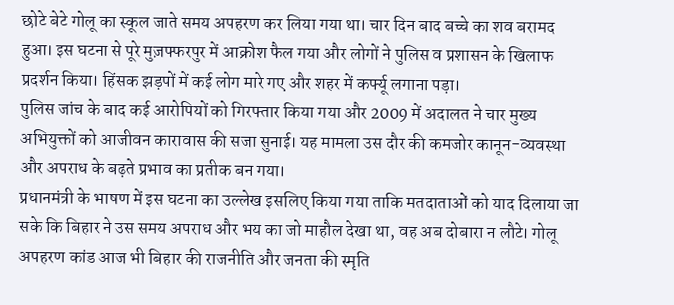छोटे बेटे गोलू का स्कूल जाते समय अपहरण कर लिया गया था। चार दिन बाद बच्चे का शव बरामद हुआ। इस घटना से पूरे मुज़फ्फरपुर में आक्रोश फैल गया और लोगों ने पुलिस व प्रशासन के खिलाफ प्रदर्शन किया। हिंसक झड़पों में कई लोग मारे गए और शहर में कर्फ्यू लगाना पड़ा।
पुलिस जांच के बाद कई आरोपियों को गिरफ्तार किया गया और 2009 में अदालत ने चार मुख्य अभियुक्तों को आजीवन कारावास की सजा सुनाई। यह मामला उस दौर की कमजोर कानून-व्यवस्था और अपराध के बढ़ते प्रभाव का प्रतीक बन गया।
प्रधानमंत्री के भाषण में इस घटना का उल्लेख इसलिए किया गया ताकि मतदाताओं को याद दिलाया जा सके कि बिहार ने उस समय अपराध और भय का जो माहौल देखा था, वह अब दोबारा न लौटे। गोलू अपहरण कांड आज भी बिहार की राजनीति और जनता की स्मृति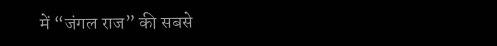में “जंगल राज” की सबसे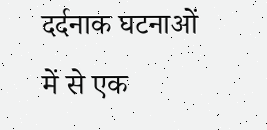दर्दनाक घटनाओं में से एक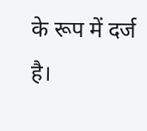के रूप में दर्ज है।